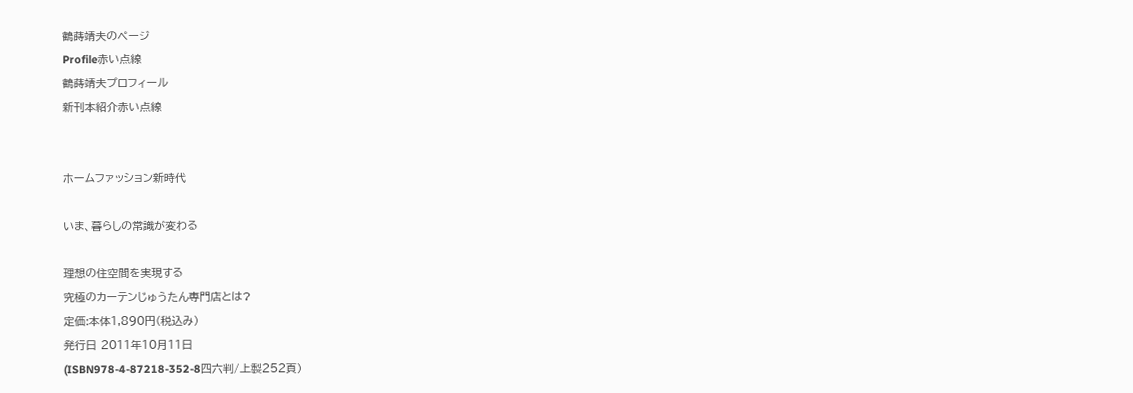鶴蒔靖夫のページ
Profile赤い点線
鶴蒔靖夫プロフィール
新刊本紹介赤い点線


ホームファッション新時代

いま、暮らしの常識が変わる

理想の住空間を実現する
究極のカーテンじゅうたん専門店とは?
定価:本体1,890円(税込み)
発行日 2011年10月11日
(ISBN978-4-87218-352-8四六判/上製252頁)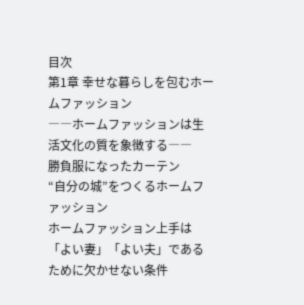目次
第1章 幸せな暮らしを包むホームファッション
――ホームファッションは生活文化の質を象徴する――
勝負服になったカーテン
“自分の城”をつくるホームファッション
ホームファッション上手は「よい妻」「よい夫」であるために欠かせない条件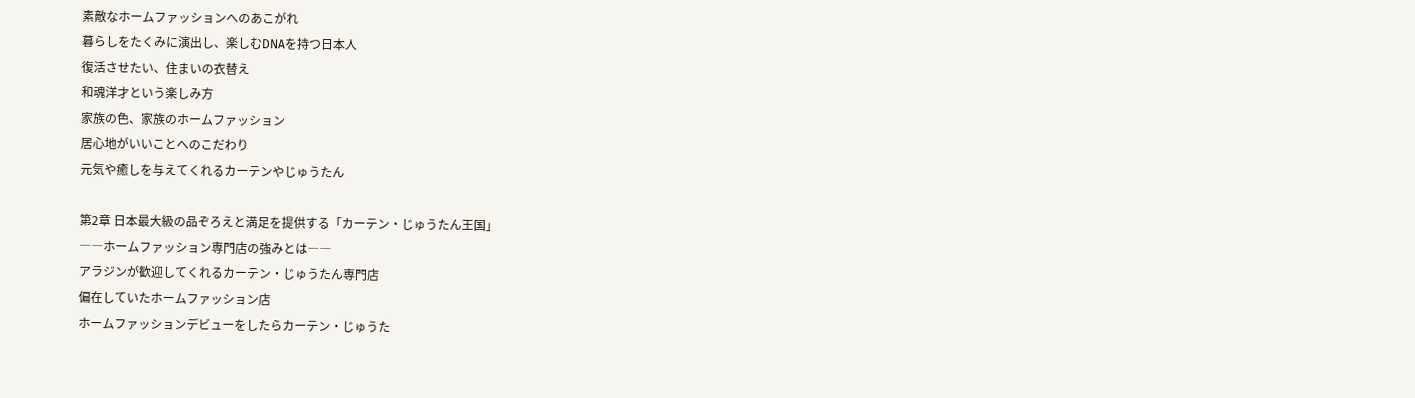素敵なホームファッションへのあこがれ
暮らしをたくみに演出し、楽しむDNAを持つ日本人
復活させたい、住まいの衣替え
和魂洋才という楽しみ方
家族の色、家族のホームファッション
居心地がいいことへのこだわり
元気や癒しを与えてくれるカーテンやじゅうたん

第2章 日本最大級の品ぞろえと満足を提供する「カーテン・じゅうたん王国」
――ホームファッション専門店の強みとは――
アラジンが歓迎してくれるカーテン・じゅうたん専門店
偏在していたホームファッション店
ホームファッションデビューをしたらカーテン・じゅうた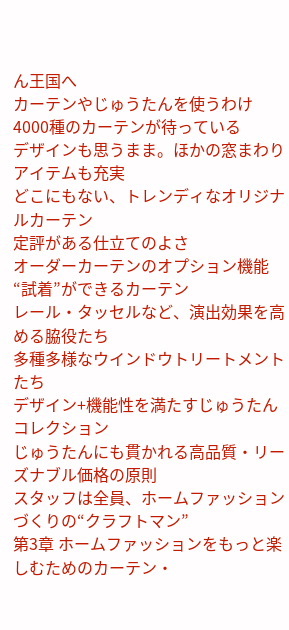ん王国へ
カーテンやじゅうたんを使うわけ
4000種のカーテンが待っている
デザインも思うまま。ほかの窓まわりアイテムも充実
どこにもない、トレンディなオリジナルカーテン
定評がある仕立てのよさ
オーダーカーテンのオプション機能
“試着”ができるカーテン
レール・タッセルなど、演出効果を高める脇役たち
多種多様なウインドウトリートメントたち
デザイン+機能性を満たすじゅうたんコレクション
じゅうたんにも貫かれる高品質・リーズナブル価格の原則
スタッフは全員、ホームファッションづくりの“クラフトマン”
第3章 ホームファッションをもっと楽しむためのカーテン・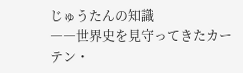じゅうたんの知識
――世界史を見守ってきたカーテン・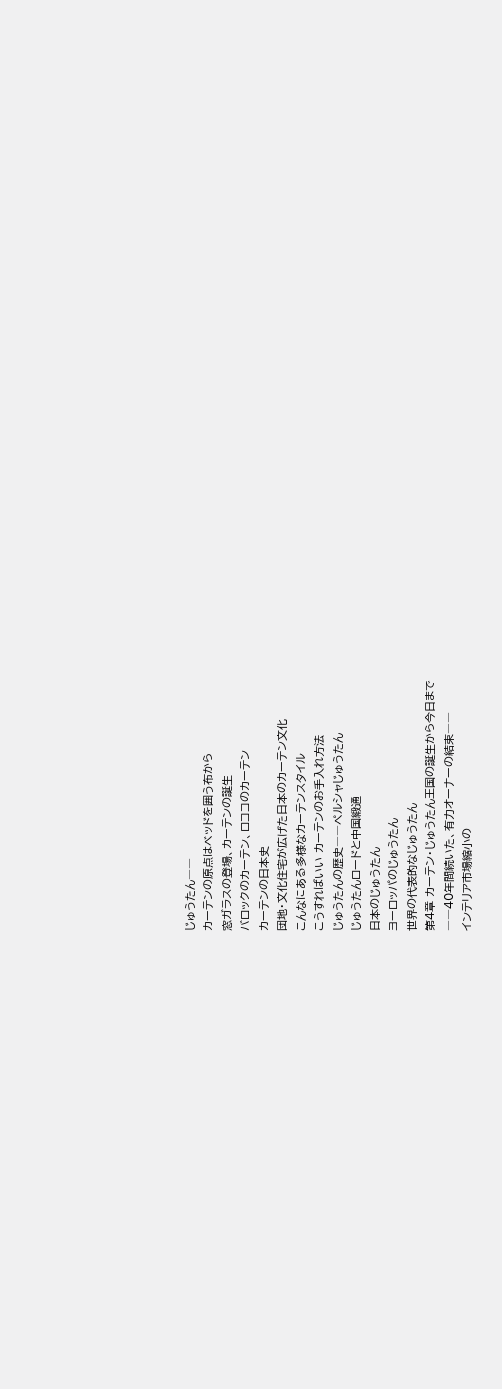じゅうたん――
カーテンの原点はベッドを囲う布から
窓ガラスの登場、カーテンの誕生
バロックのカーテン、ロココのカーテン
カーテンの日本史
団地・文化住宅が広げた日本のカーテン文化
こんなにある多様なカーテンスタイル
こうすればいい カーテンのお手入れ方法
じゅうたんの歴史――ペルシャじゅうたん
じゅうたんロードと中国緞通
日本のじゅうたん
ヨーロッパのじゅうたん
世界の代表的なじゅうたん
第4章 カーテン・じゅうたん王国の誕生から今日まで
――40年間続いた、有力オーナーの結束――
インテリア市場縮小の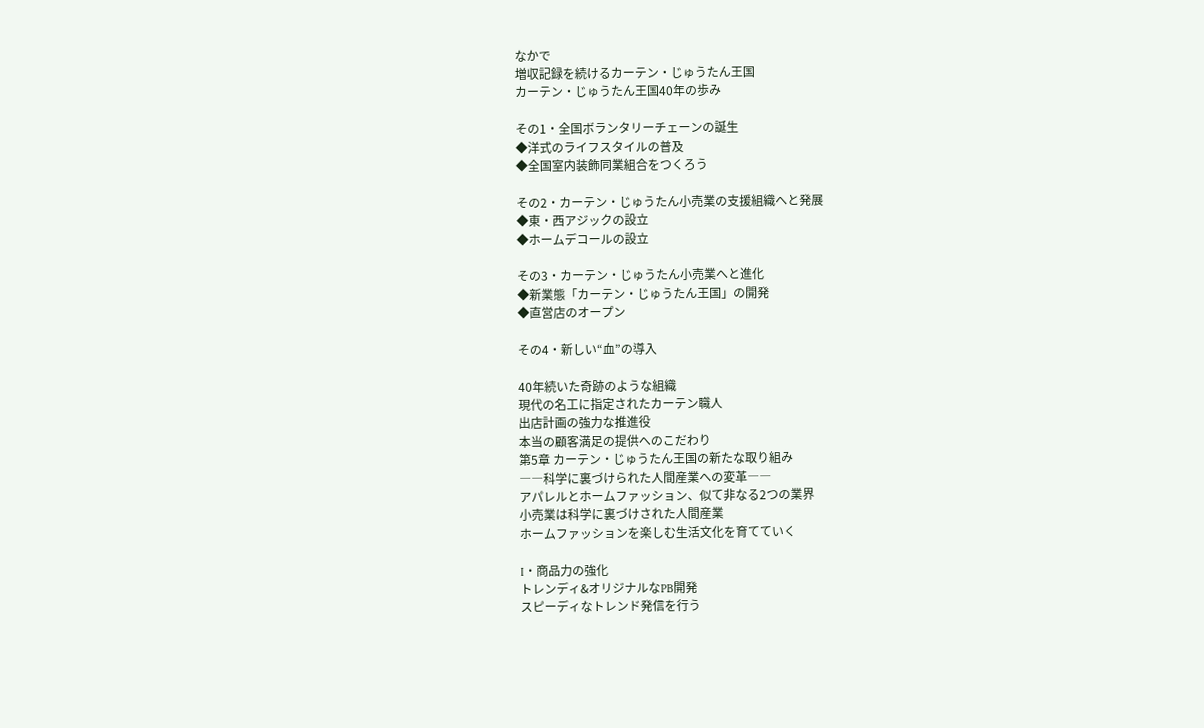なかで
増収記録を続けるカーテン・じゅうたん王国
カーテン・じゅうたん王国40年の歩み

その1・全国ボランタリーチェーンの誕生
◆洋式のライフスタイルの普及
◆全国室内装飾同業組合をつくろう

その2・カーテン・じゅうたん小売業の支援組織へと発展
◆東・西アジックの設立
◆ホームデコールの設立

その3・カーテン・じゅうたん小売業へと進化
◆新業態「カーテン・じゅうたん王国」の開発
◆直営店のオープン

その4・新しい“血”の導入

40年続いた奇跡のような組織
現代の名工に指定されたカーテン職人
出店計画の強力な推進役
本当の顧客満足の提供へのこだわり
第5章 カーテン・じゅうたん王国の新たな取り組み
――科学に裏づけられた人間産業への変革――
アパレルとホームファッション、似て非なる2つの業界
小売業は科学に裏づけされた人間産業
ホームファッションを楽しむ生活文化を育てていく

I・商品力の強化
トレンディ&オリジナルなPB開発
スピーディなトレンド発信を行う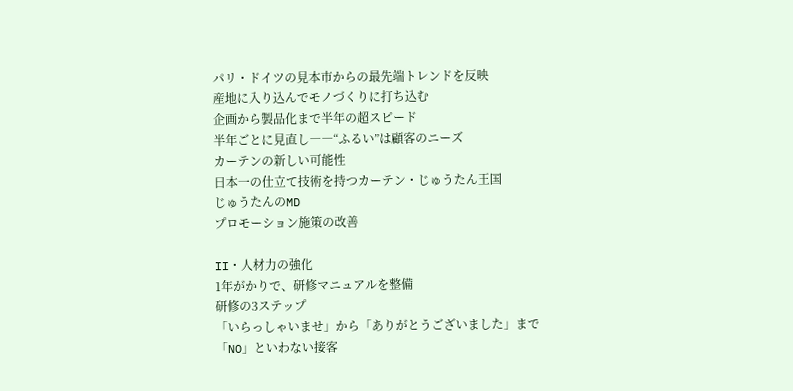パリ・ドイツの見本市からの最先端トレンドを反映
産地に入り込んでモノづくりに打ち込む
企画から製品化まで半年の超スピード
半年ごとに見直し――“ふるい”は顧客のニーズ
カーテンの新しい可能性
日本一の仕立て技術を持つカーテン・じゅうたん王国
じゅうたんのMD
プロモーション施策の改善

II・人材力の強化
1年がかりで、研修マニュアルを整備
研修の3ステップ
「いらっしゃいませ」から「ありがとうございました」まで
「NO」といわない接客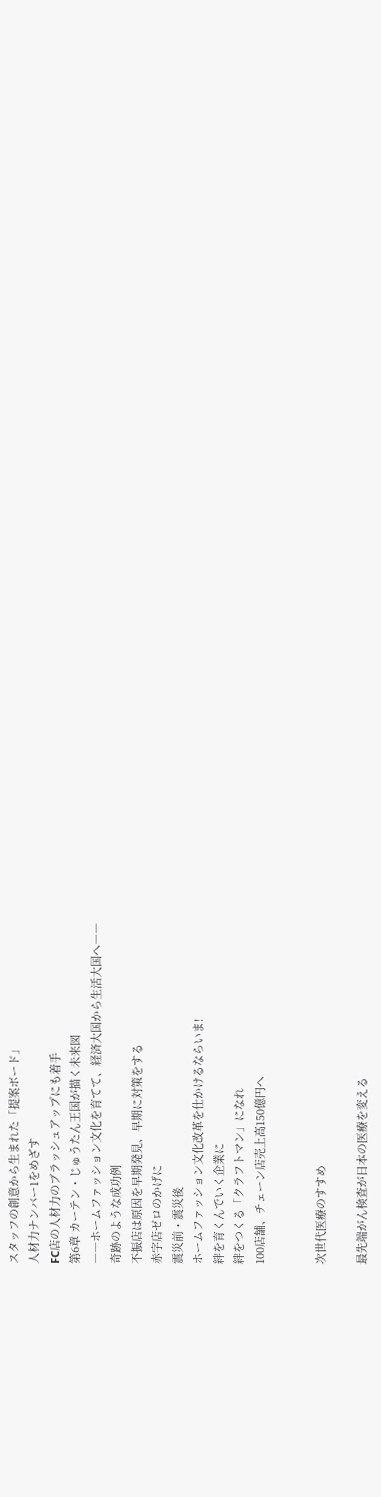スタッフの創意から生まれた「提案ボード」
人材力ナンバー1をめざす
FC店の人材力のブラッシュアップにも着手
第6章 カーテン・じゅうたん王国が描く未来図
――ホームファッション文化を育てて、経済大国から生活大国へ――
奇跡のような成功例
不振店は原因を早期発見、早期に対策をする
赤字店ゼロのかげに
震災前・震災後
ホームファッション文化改革を仕かけるならいま!
絆を育くんでいく企業に
絆をつくる「クラフトマン」になれ
100店舗、チェーン店売上高150億円へ


次世代医療のすすめ

最先端がん検査が日本の医療を変える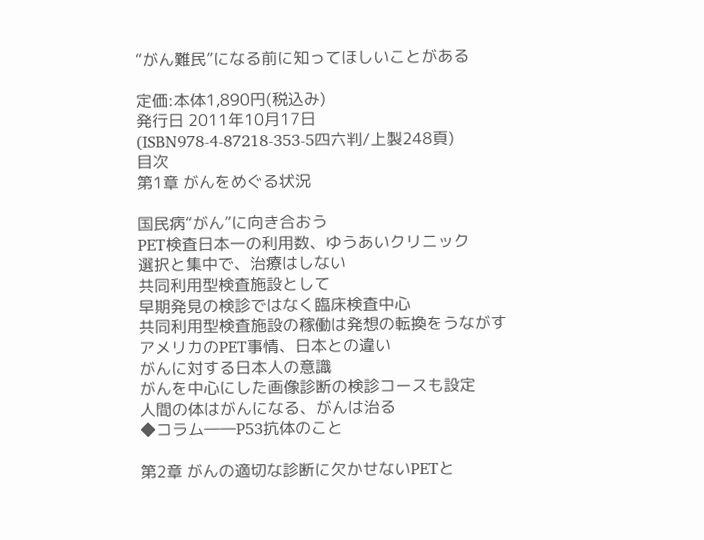“がん難民”になる前に知ってほしいことがある

定価:本体1,890円(税込み)
発行日 2011年10月17日
(ISBN978-4-87218-353-5四六判/上製248頁)
目次
第1章 がんをめぐる状況

国民病“がん”に向き合おう
PET検査日本一の利用数、ゆうあいクリニック
選択と集中で、治療はしない
共同利用型検査施設として
早期発見の検診ではなく臨床検査中心
共同利用型検査施設の稼働は発想の転換をうながす
アメリカのPET事情、日本との違い
がんに対する日本人の意識
がんを中心にした画像診断の検診コースも設定
人間の体はがんになる、がんは治る
◆コラム――P53抗体のこと

第2章 がんの適切な診断に欠かせないPETと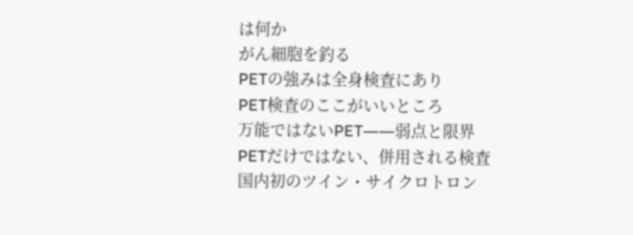は何か
がん細胞を釣る
PETの強みは全身検査にあり
PET検査のここがいいところ
万能ではないPET――弱点と限界
PETだけではない、併用される検査
国内初のツイン・サイクロトロン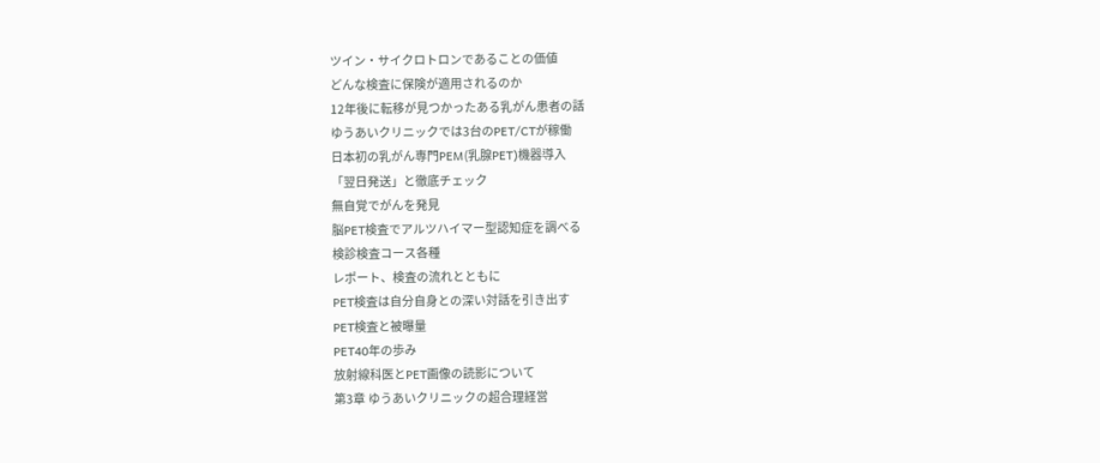ツイン・サイクロトロンであることの価値
どんな検査に保険が適用されるのか
12年後に転移が見つかったある乳がん患者の話
ゆうあいクリニックでは3台のPET/CTが稼働
日本初の乳がん専門PEM(乳腺PET)機器導入
「翌日発送」と徹底チェック
無自覚でがんを発見
脳PET検査でアルツハイマー型認知症を調べる
検診検査コース各種
レポート、検査の流れとともに
PET検査は自分自身との深い対話を引き出す
PET検査と被曝量
PET40年の歩み
放射線科医とPET画像の読影について
第3章 ゆうあいクリニックの超合理経営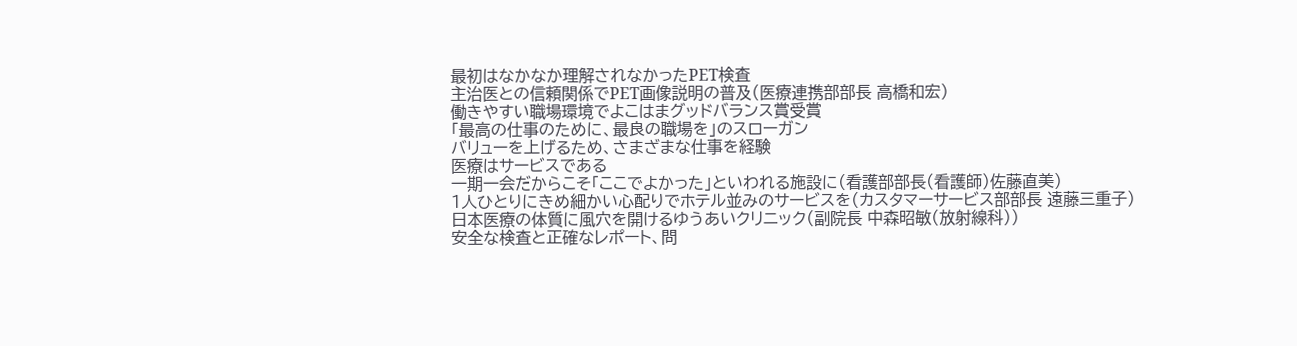最初はなかなか理解されなかったPET検査
主治医との信頼関係でPET画像説明の普及(医療連携部部長 高橋和宏)
働きやすい職場環境でよこはまグッドバランス賞受賞
「最高の仕事のために、最良の職場を」のスローガン
バリューを上げるため、さまざまな仕事を経験
医療はサービスである
一期一会だからこそ「ここでよかった」といわれる施設に(看護部部長(看護師)佐藤直美)
1人ひとりにきめ細かい心配りでホテル並みのサービスを(カスタマーサービス部部長 遠藤三重子)
日本医療の体質に風穴を開けるゆうあいクリニック(副院長 中森昭敏(放射線科))
安全な検査と正確なレポート、問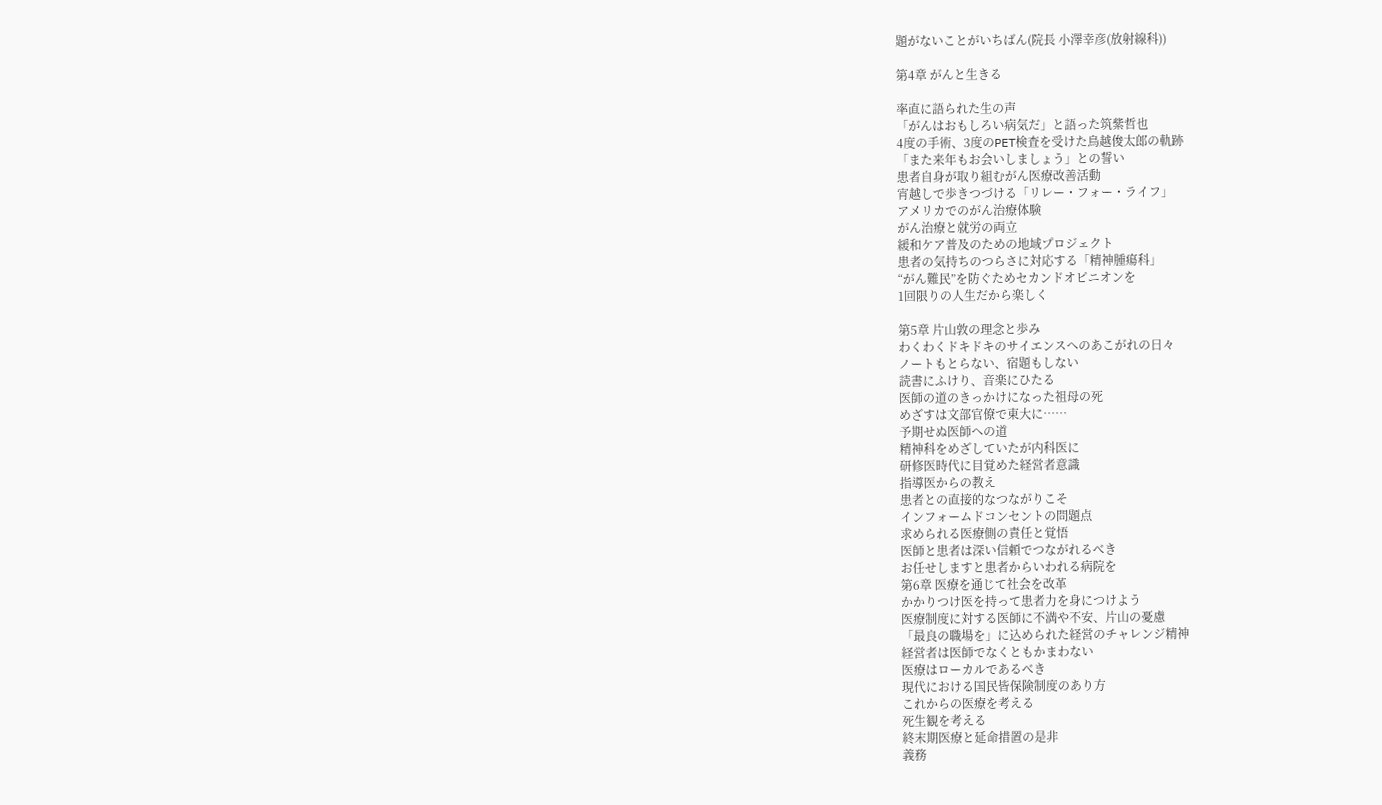題がないことがいちばん(院長 小澤幸彦(放射線科))

第4章 がんと生きる

率直に語られた生の声
「がんはおもしろい病気だ」と語った筑紫哲也
4度の手術、3度のPET検査を受けた鳥越俊太郎の軌跡
「また来年もお会いしましょう」との誓い
患者自身が取り組むがん医療改善活動
宵越しで歩きつづける「リレー・フォー・ライフ」
アメリカでのがん治療体験
がん治療と就労の両立
緩和ケア普及のための地域プロジェクト
患者の気持ちのつらさに対応する「精神腫瘍科」
“がん難民”を防ぐためセカンドオピニオンを
1回限りの人生だから楽しく

第5章 片山敦の理念と歩み
わくわくドキドキのサイエンスへのあこがれの日々
ノートもとらない、宿題もしない
読書にふけり、音楽にひたる
医師の道のきっかけになった祖母の死
めざすは文部官僚で東大に……
予期せぬ医師への道
精神科をめざしていたが内科医に
研修医時代に目覚めた経営者意識
指導医からの教え
患者との直接的なつながりこそ
インフォームドコンセントの問題点
求められる医療側の責任と覚悟
医師と患者は深い信頼でつながれるべき
お任せしますと患者からいわれる病院を
第6章 医療を通じて社会を改革
かかりつけ医を持って患者力を身につけよう
医療制度に対する医師に不満や不安、片山の憂慮
「最良の職場を」に込められた経営のチャレンジ精神
経営者は医師でなくともかまわない
医療はローカルであるべき
現代における国民皆保険制度のあり方
これからの医療を考える
死生観を考える
終末期医療と延命措置の是非
義務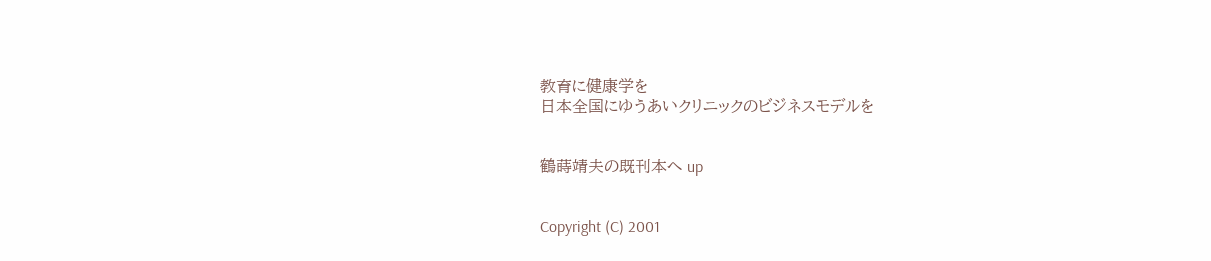教育に健康学を
日本全国にゆうあいクリニックのビジネスモデルを


鶴蒔靖夫の既刊本へ up


Copyright (C) 2001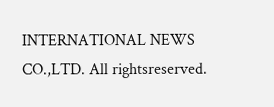INTERNATIONAL NEWS CO.,LTD. All rightsreserved.